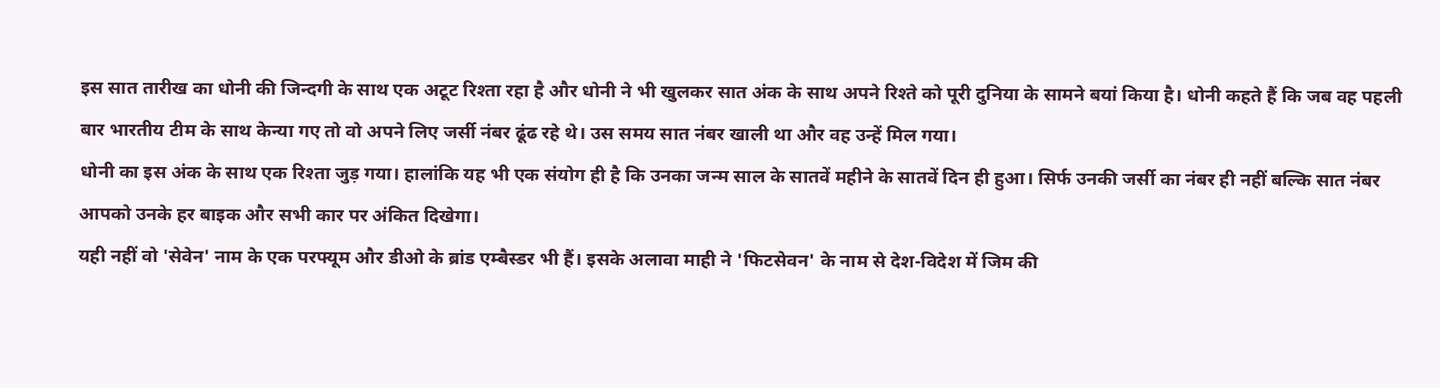इस सात तारीख का धोनी की जिन्दगी के साथ एक अटूट रिश्ता रहा है और धोनी ने भी खुलकर सात अंक के साथ अपने रिश्ते को पूरी दुनिया के सामने बयां किया है। धोनी कहते हैं कि जब वह पहली बार भारतीय टीम के साथ केन्या गए तो वो अपने लिए जर्सी नंबर ढूंढ रहे थे। उस समय सात नंबर खाली था और वह उन्हें मिल गया।
धोनी का इस अंक के साथ एक रिश्ता जुड़ गया। हालांकि यह भी एक संयोग ही है कि उनका जन्म साल के सातवें महीने के सातवें दिन ही हुआ। सिर्फ उनकी जर्सी का नंबर ही नहीं बल्कि सात नंबर आपको उनके हर बाइक और सभी कार पर अंकित दिखेगा।
यही नहीं वो 'सेवेन' नाम के एक परफ्यूम और डीओ के ब्रांड एम्बैस्डर भी हैं। इसके अलावा माही ने 'फिटसेवन' के नाम से देश-विदेश में जिम की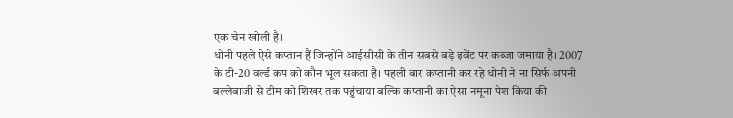एक चेन खोली है।
धोनी पहले ऐसे कप्तान हैं जिन्होंने आईसीसी के तीन सबसे बड़े इवेंट पर कब्जा जमाया है। 2007 के टी-20 वर्ल्ड कप को कौन भूल सकता है। पहली बार कप्तानी कर रहे धोनी ने ना सिर्फ अपनी बल्लेबाजी से टीम को शिखर तक पहुंचाया बल्कि कप्तानी का ऐसा नमूना पेश किया की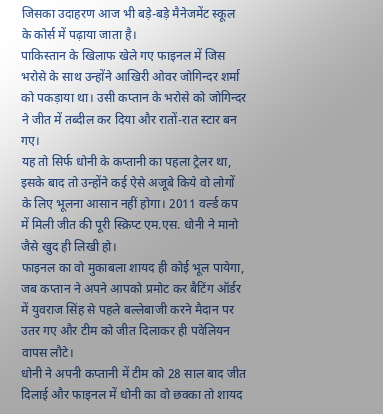जिसका उदाहरण आज भी बड़े-बड़े मैनेजमेंट स्कूल के कोर्स में पढ़ाया जाता है।
पाकिस्तान के खिलाफ खेले गए फाइनल में जिस भरोसे के साथ उन्होंने आखिरी ओवर जोगिन्दर शर्मा को पकड़ाया था। उसी कप्तान के भरोसे को जोगिन्दर ने जीत में तब्दील कर दिया और रातों-रात स्टार बन गए।
यह तो सिर्फ धोनी के कप्तानी का पहला ट्रेलर था, इसके बाद तो उन्होंने कई ऐसे अजूबे किये वो लोगों के लिए भूलना आसान नहीं होगा। 2011 वर्ल्ड कप में मिली जीत की पूरी स्क्रिप्ट एम.एस. धोनी ने मानो जैसे खुद ही लिखी हो।
फाइनल का वो मुकाबला शायद ही कोई भूल पायेगा, जब कप्तान ने अपने आपको प्रमोट कर बैटिंग ऑर्डर में युवराज सिंह से पहले बल्लेबाजी करने मैदान पर उतर गए और टीम को जीत दिलाकर ही पवेलियन वापस लौटे।
धोनी ने अपनी कप्तानी में टीम को 28 साल बाद जीत दिलाई और फाइनल में धोनी का वो छक्का तो शायद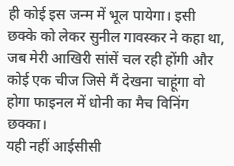ही कोई इस जन्म में भूल पायेगा। इसी छक्के को लेकर सुनील गावस्कर ने कहा था, जब मेरी आखिरी सांसें चल रही होंगी और कोई एक चीज जिसे मैं देखना चाहूंगा वो होगा फाइनल में धोनी का मैच विनिंग छक्का।
यही नहीं आईसीसी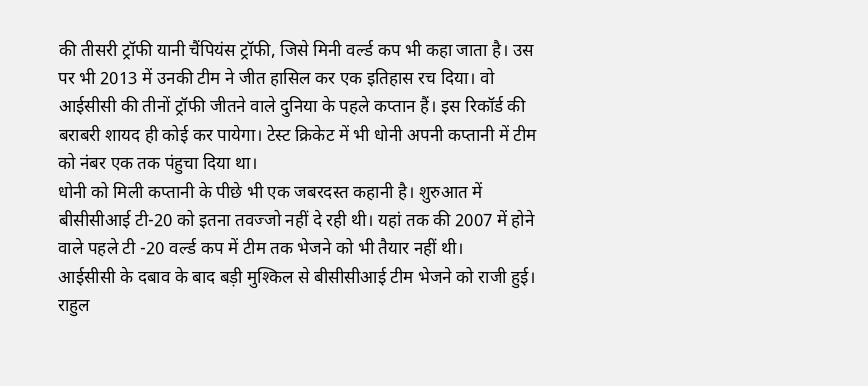की तीसरी ट्रॉफी यानी चैंपियंस ट्रॉफी, जिसे मिनी वर्ल्ड कप भी कहा जाता है। उस पर भी 2013 में उनकी टीम ने जीत हासिल कर एक इतिहास रच दिया। वो आईसीसी की तीनों ट्रॉफी जीतने वाले दुनिया के पहले कप्तान हैं। इस रिकॉर्ड की बराबरी शायद ही कोई कर पायेगा। टेस्ट क्रिकेट में भी धोनी अपनी कप्तानी में टीम को नंबर एक तक पंहुचा दिया था।
धोनी को मिली कप्तानी के पीछे भी एक जबरदस्त कहानी है। शुरुआत में बीसीसीआई टी-20 को इतना तवज्जो नहीं दे रही थी। यहां तक की 2007 में होने वाले पहले टी -20 वर्ल्ड कप में टीम तक भेजने को भी तैयार नहीं थी।
आईसीसी के दबाव के बाद बड़ी मुश्किल से बीसीसीआई टीम भेजने को राजी हुई। राहुल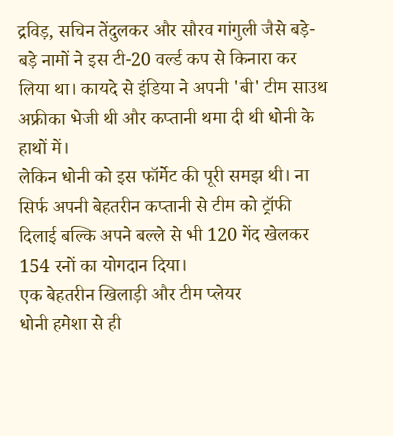द्रविड़, सचिन तेंदुलकर और सौरव गांगुली जैसे बड़े-बड़े नामों ने इस टी-20 वर्ल्ड कप से किनारा कर लिया था। कायदे से इंडिया ने अपनी 'बी' टीम साउथ अफ्रीका भेजी थी और कप्तानी थमा दी थी धोनी के हाथों में।
लेकिन धोनी को इस फॉर्मेट की पूरी समझ थी। ना सिर्फ अपनी बेहतरीन कप्तानी से टीम को ट्रॉफी दिलाई बल्कि अपने बल्ले से भी 120 गेंद खेलकर 154 रनों का योगदान दिया।
एक बेहतरीन खिलाड़ी और टीम प्लेयर
धोनी हमेशा से ही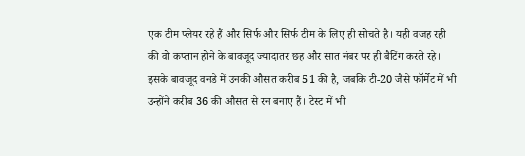एक टीम प्लेयर रहे हैं और सिर्फ और सिर्फ टीम के लिए ही सोचते है। यही वजह रही की वो कप्तान होने के बावजूद ज्यादातर छह और सात नंबर पर ही बैटिंग करते रहे। इसके बावजूद वनडे में उनकी औसत करीब 51 की है, जबकि टी-20 जैसे फॉर्मेट में भी उन्होंने करीब 36 की औसत से रन बनाए हैं। टेस्ट में भी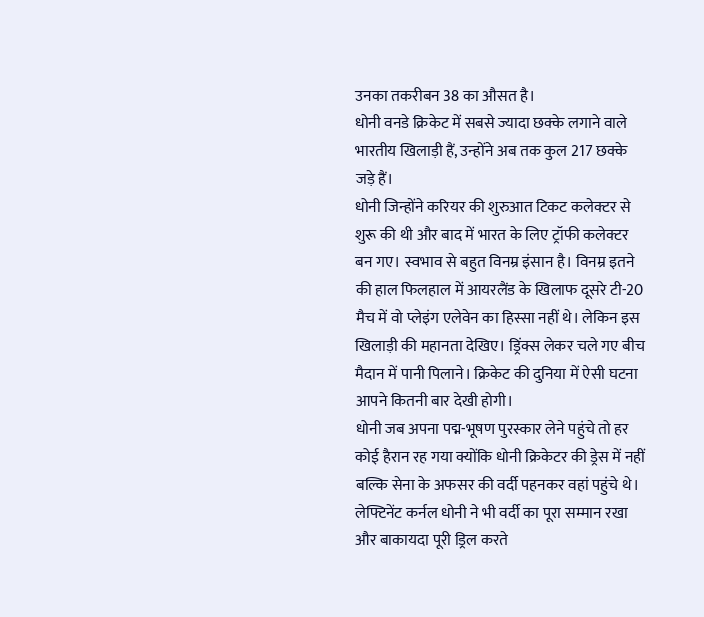उनका तकरीबन 38 का औसत है।
धोनी वनडे क्रिकेट में सबसे ज्यादा छक्के लगाने वाले भारतीय खिलाड़ी हैं, उन्होंने अब तक कुल 217 छक्के जड़े हैं।
धोनी जिन्होंने करियर की शुरुआत टिकट कलेक्टर से शुरू की थी और बाद में भारत के लिए ट्रॉफी कलेक्टर बन गए। स्वभाव से बहुत विनम्र इंसान है। विनम्र इतने की हाल फिलहाल में आयरलैंड के खिलाफ दूसरे टी-20 मैच में वो प्लेइंग एलेवेन का हिस्सा नहीं थे। लेकिन इस खिलाड़ी की महानता देखिए। ड्रिंक्स लेकर चले गए बीच मैदान में पानी पिलाने। क्रिकेट की दुनिया में ऐसी घटना आपने कितनी बार देखी होगी।
धोनी जब अपना पद्म-भूषण पुरस्कार लेने पहुंचे तो हर कोई हैरान रह गया क्योंकि धोनी क्रिकेटर की ड्रेस में नहीं बल्कि सेना के अफसर की वर्दी पहनकर वहां पहुंचे थे। लेफ्टिनेंट कर्नल धोनी ने भी वर्दी का पूरा सम्मान रखा और बाकायदा पूरी ड्रिल करते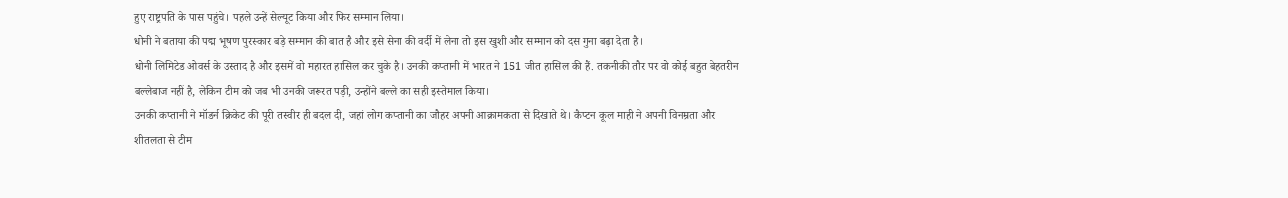हुए राष्ट्रपति के पास पहुंचे। पहले उन्हें सेल्यूट किया और फिर सम्मान लिया।
धोनी ने बताया की पद्म भूषण पुरस्कार बड़े सम्मान की बात है और इसे सेना की वर्दी में लेना तो इस खुशी और सम्मान को दस गुना बढ़ा देता है।
धोनी लिमिटेड ओवर्स के उस्ताद है और इसमें वो महारत हासिल कर चुके है। उनकी कप्तानी में भारत ने 151 जीत हासिल की हैं. तकनीकी तौर पर वो कोई बहुत बेहतरीन बल्लेबाज नहीं है, लेकिन टीम को जब भी उनकी जरूरत पड़ी, उन्होंने बल्ले का सही इस्तेमाल किया।
उनकी कप्तानी ने मॉडर्न क्रिकेट की पूरी तस्वीर ही बदल दी, जहां लोग कप्तानी का जौहर अपनी आक्रामकता से दिखाते थे। कैप्टन कूल माही ने अपनी विनम्रता और शीतलता से टीम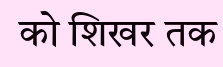को शिखर तक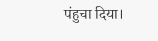पंहुचा दिया।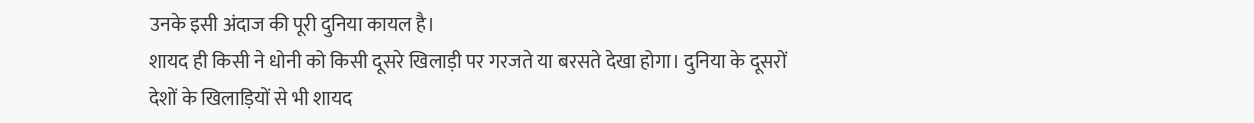उनके इसी अंदाज की पूरी दुनिया कायल है।
शायद ही किसी ने धोनी को किसी दूसरे खिलाड़ी पर गरजते या बरसते देखा होगा। दुनिया के दूसरों देशों के खिलाड़ियों से भी शायद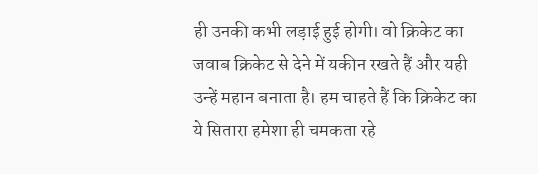ही उनकी कभी लड़ाई हुई होगी। वो क्रिकेट का जवाब क्रिकेट से देने में यकीन रखते हैं और यही उन्हें महान बनाता है। हम चाहते हैं कि क्रिकेट का ये सितारा हमेशा ही चमकता रहे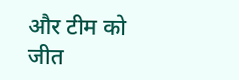और टीम को जीत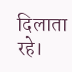दिलाता रहे।